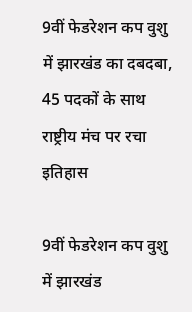9वीं फेडरेशन कप वुशु में झारखंड का दबदबा, 45 पदकों के साथ राष्ट्रीय मंच पर रचा इतिहास

9वीं फेडरेशन कप वुशु में झारखंड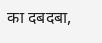का दबदबा,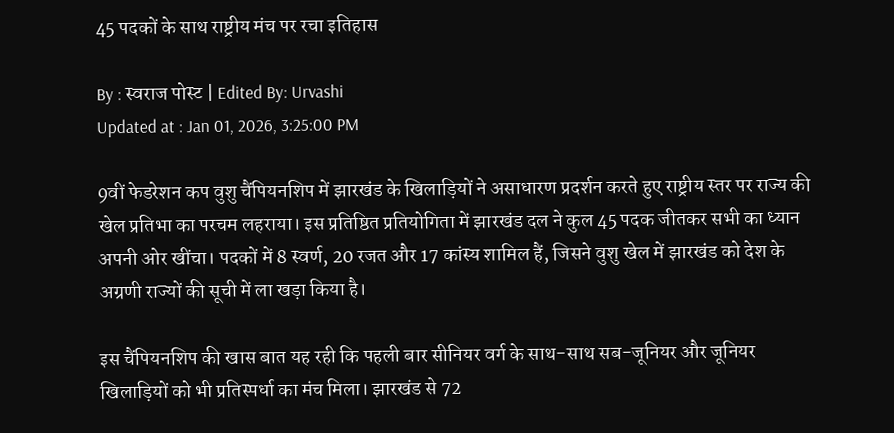45 पदकों के साथ राष्ट्रीय मंच पर रचा इतिहास

By : स्वराज पोस्ट | Edited By: Urvashi
Updated at : Jan 01, 2026, 3:25:00 PM

9वीं फेडरेशन कप वुशु चैंपियनशिप में झारखंड के खिलाड़ियों ने असाधारण प्रदर्शन करते हुए राष्ट्रीय स्तर पर राज्य की खेल प्रतिभा का परचम लहराया। इस प्रतिष्ठित प्रतियोगिता में झारखंड दल ने कुल 45 पदक जीतकर सभी का ध्यान अपनी ओर खींचा। पदकों में 8 स्वर्ण, 20 रजत और 17 कांस्य शामिल हैं, जिसने वुशु खेल में झारखंड को देश के अग्रणी राज्यों की सूची में ला खड़ा किया है।

इस चैंपियनशिप की खास बात यह रही कि पहली बार सीनियर वर्ग के साथ-साथ सब-जूनियर और जूनियर खिलाड़ियों को भी प्रतिस्पर्धा का मंच मिला। झारखंड से 72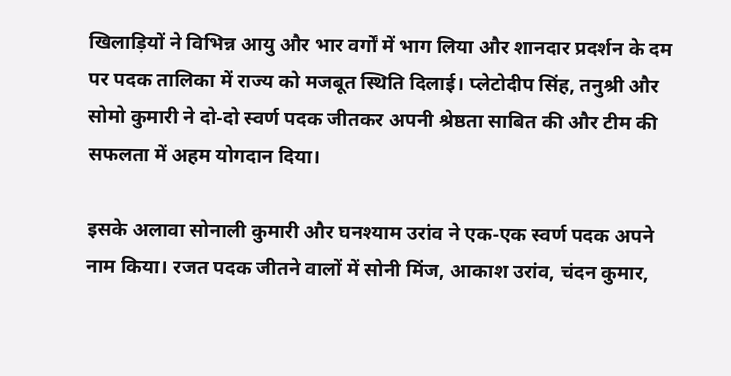खिलाड़ियों ने विभिन्न आयु और भार वर्गों में भाग लिया और शानदार प्रदर्शन के दम पर पदक तालिका में राज्य को मजबूत स्थिति दिलाई। प्लेटोदीप सिंह, तनुश्री और सोमो कुमारी ने दो-दो स्वर्ण पदक जीतकर अपनी श्रेष्ठता साबित की और टीम की सफलता में अहम योगदान दिया।

इसके अलावा सोनाली कुमारी और घनश्याम उरांव ने एक-एक स्वर्ण पदक अपने नाम किया। रजत पदक जीतने वालों में सोनी मिंज, आकाश उरांव, चंदन कुमार,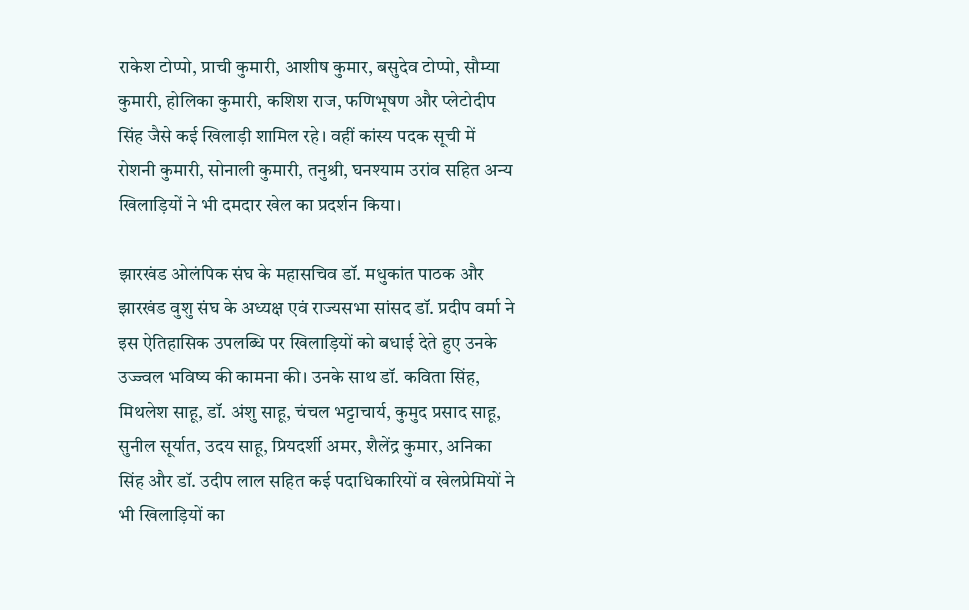राकेश टोप्पो, प्राची कुमारी, आशीष कुमार, बसुदेव टोप्पो, सौम्या कुमारी, होलिका कुमारी, कशिश राज, फणिभूषण और प्लेटोदीप सिंह जैसे कई खिलाड़ी शामिल रहे। वहीं कांस्य पदक सूची में रोशनी कुमारी, सोनाली कुमारी, तनुश्री, घनश्याम उरांव सहित अन्य खिलाड़ियों ने भी दमदार खेल का प्रदर्शन किया।

झारखंड ओलंपिक संघ के महासचिव डॉ. मधुकांत पाठक और झारखंड वुशु संघ के अध्यक्ष एवं राज्यसभा सांसद डॉ. प्रदीप वर्मा ने इस ऐतिहासिक उपलब्धि पर खिलाड़ियों को बधाई देते हुए उनके उज्ज्वल भविष्य की कामना की। उनके साथ डॉ. कविता सिंह, मिथलेश साहू, डॉ. अंशु साहू, चंचल भट्टाचार्य, कुमुद प्रसाद साहू, सुनील सूर्यात, उदय साहू, प्रियदर्शी अमर, शैलेंद्र कुमार, अनिका सिंह और डॉ. उदीप लाल सहित कई पदाधिकारियों व खेलप्रेमियों ने भी खिलाड़ियों का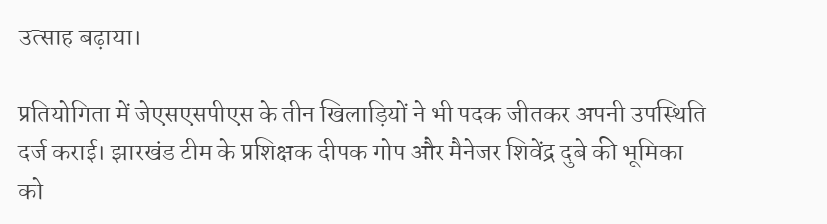उत्साह बढ़ाया।

प्रतियोगिता में जेएसएसपीएस के तीन खिलाड़ियों ने भी पदक जीतकर अपनी उपस्थिति दर्ज कराई। झारखंड टीम के प्रशिक्षक दीपक गोप और मैनेजर शिवेंद्र दुबे की भूमिका को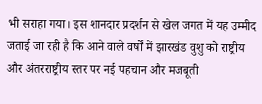भी सराहा गया। इस शानदार प्रदर्शन से खेल जगत में यह उम्मीद जताई जा रही है कि आने वाले वर्षों में झारखंड वुशु को राष्ट्रीय और अंतरराष्ट्रीय स्तर पर नई पहचान और मजबूती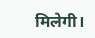मिलेगी।